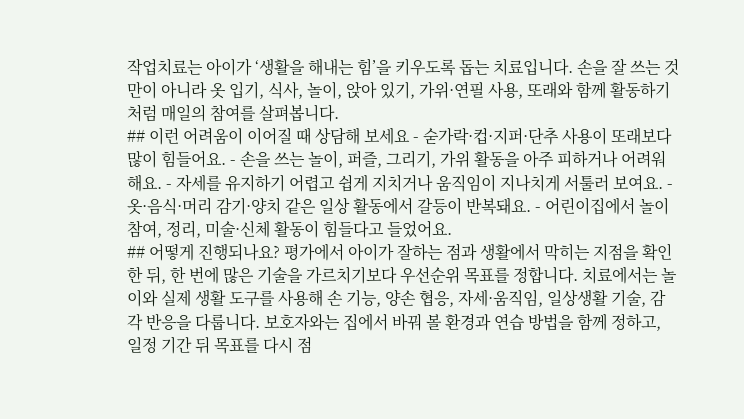작업치료는 아이가 ‘생활을 해내는 힘’을 키우도록 돕는 치료입니다. 손을 잘 쓰는 것만이 아니라 옷 입기, 식사, 놀이, 앉아 있기, 가위·연필 사용, 또래와 함께 활동하기처럼 매일의 참여를 살펴봅니다.
## 이런 어려움이 이어질 때 상담해 보세요 - 숟가락·컵·지퍼·단추 사용이 또래보다 많이 힘들어요. - 손을 쓰는 놀이, 퍼즐, 그리기, 가위 활동을 아주 피하거나 어려워해요. - 자세를 유지하기 어렵고 쉽게 지치거나 움직임이 지나치게 서툴러 보여요. - 옷·음식·머리 감기·양치 같은 일상 활동에서 갈등이 반복돼요. - 어린이집에서 놀이 참여, 정리, 미술·신체 활동이 힘들다고 들었어요.
## 어떻게 진행되나요? 평가에서 아이가 잘하는 점과 생활에서 막히는 지점을 확인한 뒤, 한 번에 많은 기술을 가르치기보다 우선순위 목표를 정합니다. 치료에서는 놀이와 실제 생활 도구를 사용해 손 기능, 양손 협응, 자세·움직임, 일상생활 기술, 감각 반응을 다룹니다. 보호자와는 집에서 바꿔 볼 환경과 연습 방법을 함께 정하고, 일정 기간 뒤 목표를 다시 점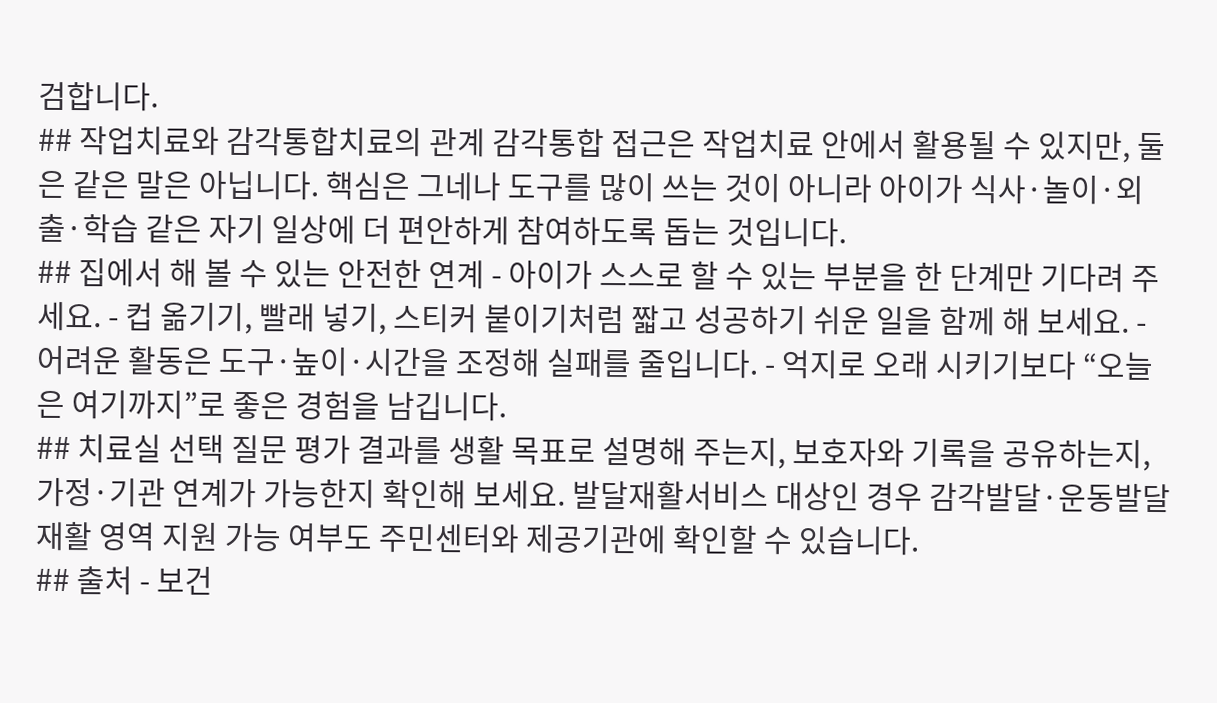검합니다.
## 작업치료와 감각통합치료의 관계 감각통합 접근은 작업치료 안에서 활용될 수 있지만, 둘은 같은 말은 아닙니다. 핵심은 그네나 도구를 많이 쓰는 것이 아니라 아이가 식사·놀이·외출·학습 같은 자기 일상에 더 편안하게 참여하도록 돕는 것입니다.
## 집에서 해 볼 수 있는 안전한 연계 - 아이가 스스로 할 수 있는 부분을 한 단계만 기다려 주세요. - 컵 옮기기, 빨래 넣기, 스티커 붙이기처럼 짧고 성공하기 쉬운 일을 함께 해 보세요. - 어려운 활동은 도구·높이·시간을 조정해 실패를 줄입니다. - 억지로 오래 시키기보다 “오늘은 여기까지”로 좋은 경험을 남깁니다.
## 치료실 선택 질문 평가 결과를 생활 목표로 설명해 주는지, 보호자와 기록을 공유하는지, 가정·기관 연계가 가능한지 확인해 보세요. 발달재활서비스 대상인 경우 감각발달·운동발달 재활 영역 지원 가능 여부도 주민센터와 제공기관에 확인할 수 있습니다.
## 출처 - 보건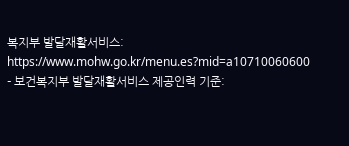복지부 발달재활서비스: https://www.mohw.go.kr/menu.es?mid=a10710060600 - 보건복지부 발달재활서비스 제공인력 기준: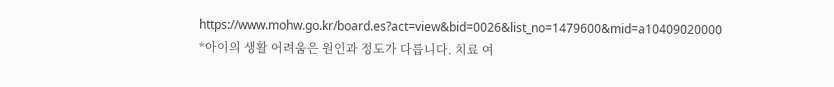https://www.mohw.go.kr/board.es?act=view&bid=0026&list_no=1479600&mid=a10409020000
*아이의 생활 어려움은 원인과 정도가 다릅니다. 치료 여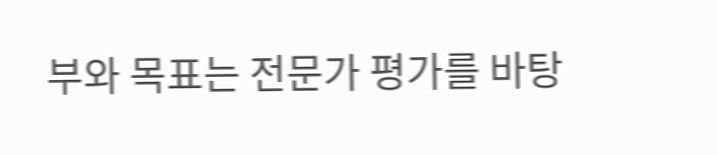부와 목표는 전문가 평가를 바탕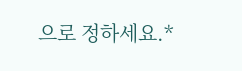으로 정하세요.*